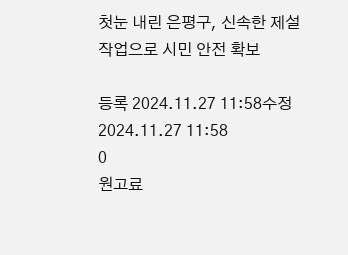첫눈 내린 은평구, 신속한 제설 작업으로 시민 안전 확보

등록 2024.11.27 11:58수정 2024.11.27 11:58
0
원고료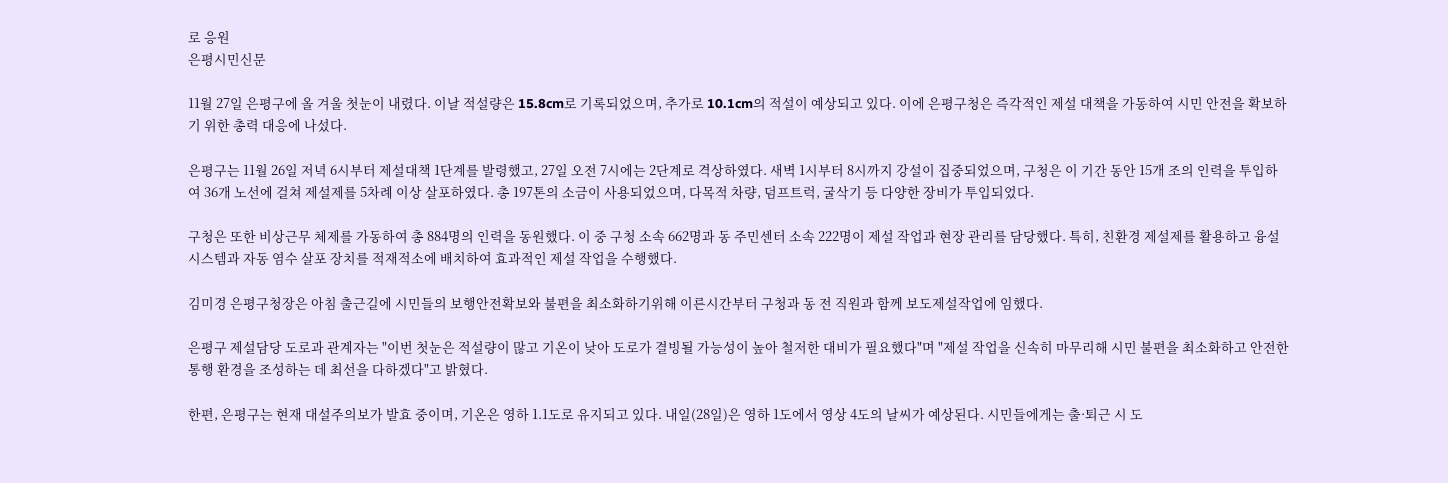로 응원
은평시민신문

11월 27일 은평구에 올 겨울 첫눈이 내렸다. 이날 적설량은 15.8cm로 기록되었으며, 추가로 10.1cm의 적설이 예상되고 있다. 이에 은평구청은 즉각적인 제설 대책을 가동하여 시민 안전을 확보하기 위한 총력 대응에 나섰다.

은평구는 11월 26일 저녁 6시부터 제설대책 1단계를 발령했고, 27일 오전 7시에는 2단계로 격상하였다. 새벽 1시부터 8시까지 강설이 집중되었으며, 구청은 이 기간 동안 15개 조의 인력을 투입하여 36개 노선에 걸쳐 제설제를 5차례 이상 살포하였다. 총 197톤의 소금이 사용되었으며, 다목적 차량, 덤프트럭, 굴삭기 등 다양한 장비가 투입되었다.

구청은 또한 비상근무 체제를 가동하여 총 884명의 인력을 동원했다. 이 중 구청 소속 662명과 동 주민센터 소속 222명이 제설 작업과 현장 관리를 담당했다. 특히, 친환경 제설제를 활용하고 융설 시스템과 자동 염수 살포 장치를 적재적소에 배치하여 효과적인 제설 작업을 수행했다.

김미경 은평구청장은 아침 출근길에 시민들의 보행안전확보와 불편을 최소화하기위해 이른시간부터 구청과 동 전 직원과 함께 보도제설작업에 임했다.

은평구 제설담당 도로과 관계자는 "이번 첫눈은 적설량이 많고 기온이 낮아 도로가 결빙될 가능성이 높아 철저한 대비가 필요했다"며 "제설 작업을 신속히 마무리해 시민 불편을 최소화하고 안전한 통행 환경을 조성하는 데 최선을 다하겠다"고 밝혔다.

한편, 은평구는 현재 대설주의보가 발효 중이며, 기온은 영하 1.1도로 유지되고 있다. 내일(28일)은 영하 1도에서 영상 4도의 날씨가 예상된다. 시민들에게는 출·퇴근 시 도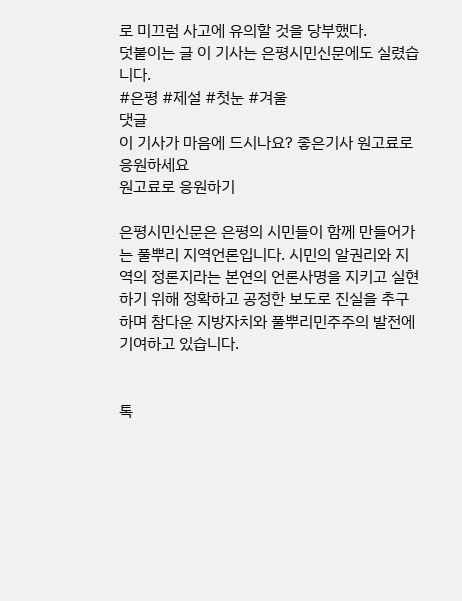로 미끄럼 사고에 유의할 것을 당부했다.
덧붙이는 글 이 기사는 은평시민신문에도 실렸습니다.
#은평 #제설 #첫눈 #겨울
댓글
이 기사가 마음에 드시나요? 좋은기사 원고료로 응원하세요
원고료로 응원하기

은평시민신문은 은평의 시민들이 함께 만들어가는 풀뿌리 지역언론입니다. 시민의 알권리와 지역의 정론지라는 본연의 언론사명을 지키고 실현하기 위해 정확하고 공정한 보도로 진실을 추구하며 참다운 지방자치와 풀뿌리민주주의 발전에 기여하고 있습니다.


톡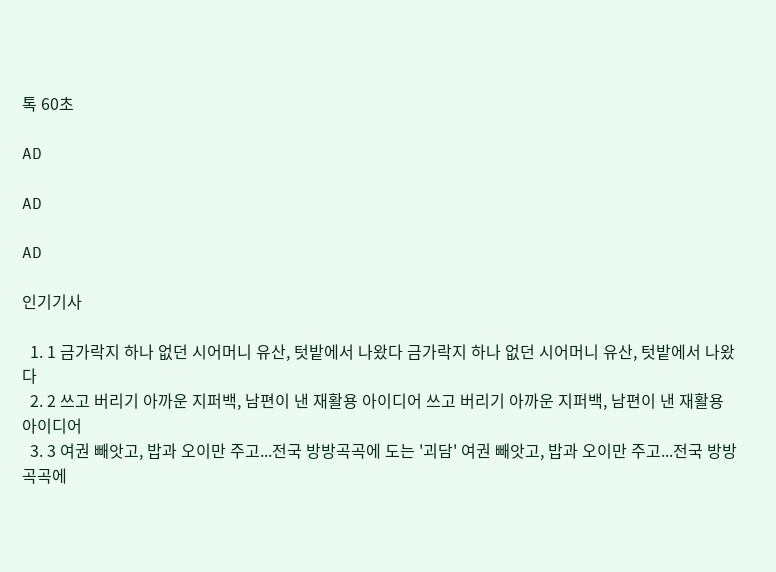톡 60초

AD

AD

AD

인기기사

  1. 1 금가락지 하나 없던 시어머니 유산, 텃밭에서 나왔다 금가락지 하나 없던 시어머니 유산, 텃밭에서 나왔다
  2. 2 쓰고 버리기 아까운 지퍼백, 남편이 낸 재활용 아이디어 쓰고 버리기 아까운 지퍼백, 남편이 낸 재활용 아이디어
  3. 3 여권 빼앗고, 밥과 오이만 주고...전국 방방곡곡에 도는 '괴담' 여권 빼앗고, 밥과 오이만 주고...전국 방방곡곡에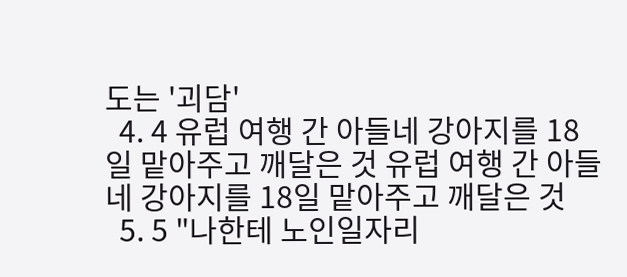도는 '괴담'
  4. 4 유럽 여행 간 아들네 강아지를 18일 맡아주고 깨달은 것 유럽 여행 간 아들네 강아지를 18일 맡아주고 깨달은 것
  5. 5 "나한테 노인일자리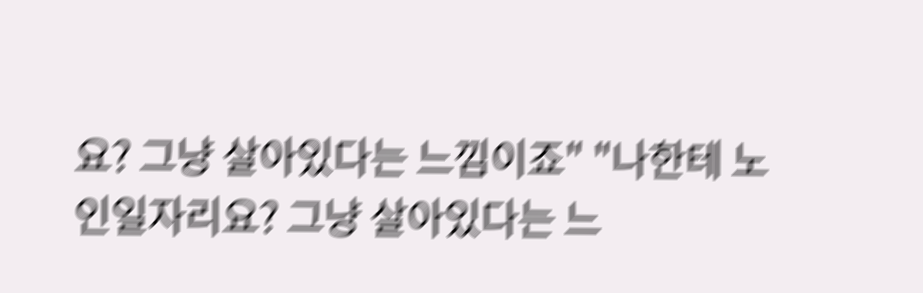요? 그냥 살아있다는 느낌이죠" "나한테 노인일자리요? 그냥 살아있다는 느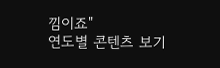낌이죠"
연도별 콘텐츠 보기